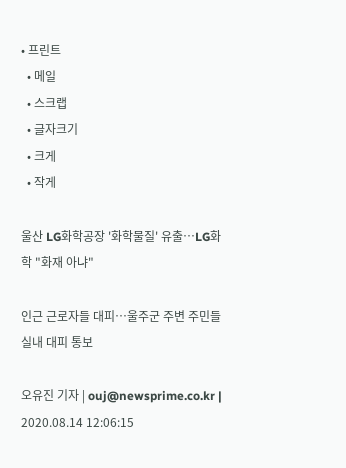• 프린트
  • 메일
  • 스크랩
  • 글자크기
  • 크게
  • 작게

울산 LG화학공장 '화학물질' 유출…LG화학 "화재 아냐"

인근 근로자들 대피…울주군 주변 주민들 실내 대피 통보

오유진 기자 | ouj@newsprime.co.kr | 2020.08.14 12:06:15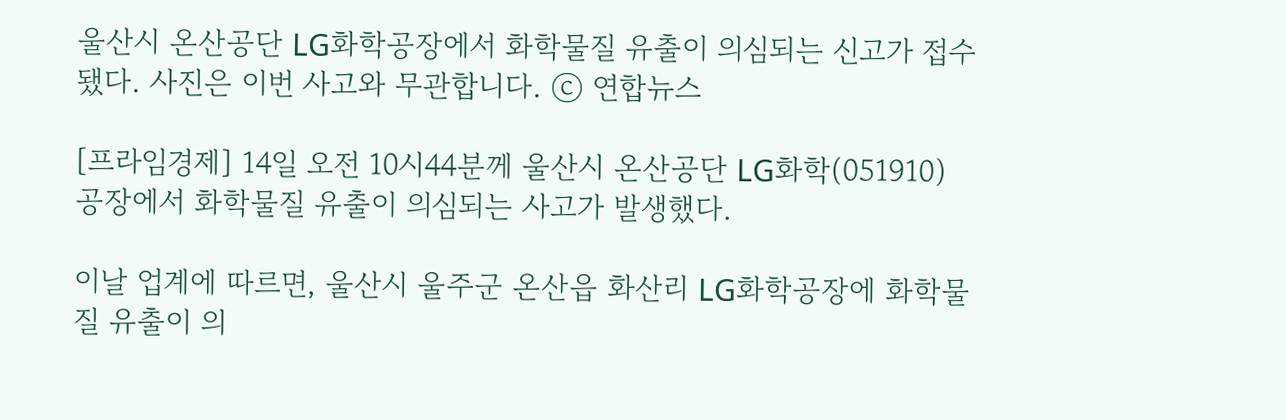울산시 온산공단 LG화학공장에서 화학물질 유출이 의심되는 신고가 접수됐다. 사진은 이번 사고와 무관합니다. ⓒ 연합뉴스

[프라임경제] 14일 오전 10시44분께 울산시 온산공단 LG화학(051910)공장에서 화학물질 유출이 의심되는 사고가 발생했다.

이날 업계에 따르면, 울산시 울주군 온산읍 화산리 LG화학공장에 화학물질 유출이 의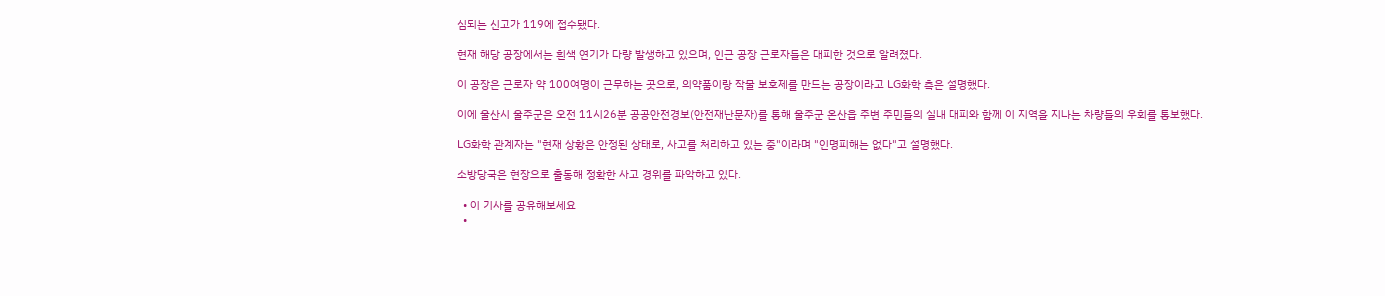심되는 신고가 119에 접수됐다.

현재 해당 공장에서는 흰색 연기가 다량 발생하고 있으며, 인근 공장 근로자들은 대피한 것으로 알려졌다.

이 공장은 근로자 약 100여명이 근무하는 곳으로, 의약품이랑 작물 보호제를 만드는 공장이라고 LG화학 측은 설명했다.

이에 울산시 울주군은 오전 11시26분 공공안전경보(안전재난문자)를 통해 울주군 온산읍 주변 주민들의 실내 대피와 함께 이 지역을 지나는 차량들의 우회를 통보했다.

LG화학 관계자는 "현재 상황은 안정된 상태로, 사고를 처리하고 있는 중"이라며 "인명피해는 없다"고 설명했다.

소방당국은 현장으로 출동해 정확한 사고 경위를 파악하고 있다.

  • 이 기사를 공유해보세요
  •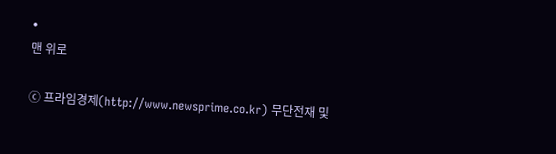•
맨 위로

ⓒ 프라임경제(http://www.newsprime.co.kr) 무단전재 및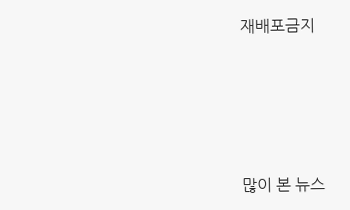재배포금지






많이 본 뉴스